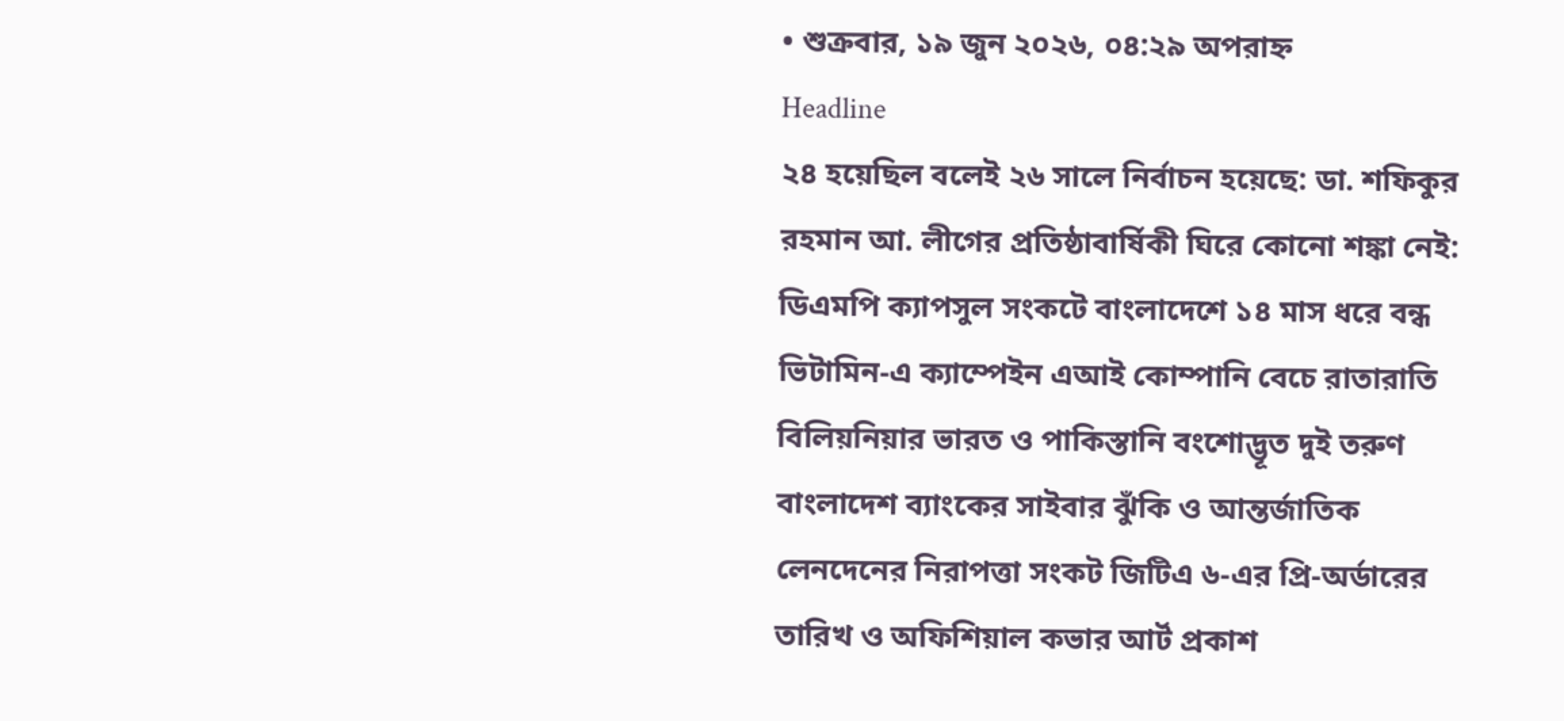• শুক্রবার, ১৯ জুন ২০২৬, ০৪:২৯ অপরাহ্ন
Headline
২৪ হয়েছিল বলেই ২৬ সালে নির্বাচন হয়েছে: ডা. শফিকুর রহমান আ. লীগের প্রতিষ্ঠাবার্ষিকী ঘিরে কোনো শঙ্কা নেই: ডিএমপি ক্যাপসুল সংকটে বাংলাদেশে ১৪ মাস ধরে বন্ধ ভিটামিন-এ ক্যাম্পেইন এআই কোম্পানি বেচে রাতারাতি বিলিয়নিয়ার ভারত ও পাকিস্তানি বংশোদ্ভূত দুই তরুণ বাংলাদেশ ব্যাংকের সাইবার ঝুঁকি ও আন্তর্জাতিক লেনদেনের নিরাপত্তা সংকট জিটিএ ৬-এর প্রি-অর্ডারের তারিখ ও অফিশিয়াল কভার আর্ট প্রকাশ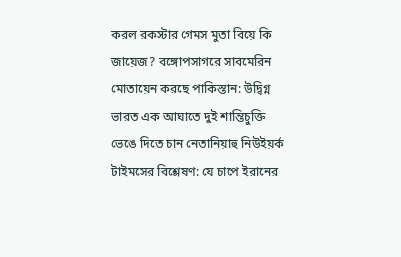করল রকস্টার গেমস মুতা বিয়ে কি জায়েজ? বঙ্গোপসাগরে সাবমেরিন মোতায়েন করছে পাকিস্তান: উদ্বিগ্ন ভারত এক আঘাতে দুই শান্তিচুক্তি ভেঙে দিতে চান নেতানিয়াহু নিউইয়র্ক টাইমসের বিশ্লেষণ: যে চাপে ইরানের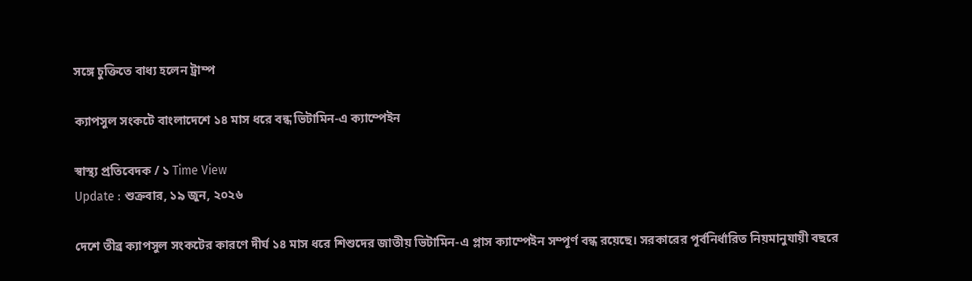সঙ্গে চুক্তিতে বাধ্য হলেন ট্রাম্প

ক্যাপসুল সংকটে বাংলাদেশে ১৪ মাস ধরে বন্ধ ভিটামিন-এ ক্যাম্পেইন

স্বাস্থ্য প্রতিবেদক / ১ Time View
Update : শুক্রবার, ১৯ জুন, ২০২৬

দেশে তীব্র ক্যাপসুল সংকটের কারণে দীর্ঘ ১৪ মাস ধরে শিশুদের জাতীয় ভিটামিন-এ প্লাস ক্যাম্পেইন সম্পূর্ণ বন্ধ রয়েছে। সরকারের পূর্বনির্ধারিত নিয়মানুযায়ী বছরে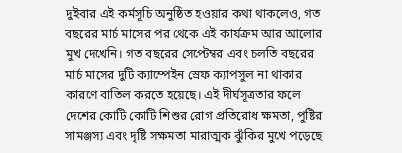দুইবার এই কর্মসূচি অনুষ্ঠিত হওয়ার কথা থাকলেও, গত বছরের মার্চ মাসের পর থেকে এই কার্যক্রম আর আলোর মুখ দেখেনি। গত বছরের সেপ্টেম্বর এবং চলতি বছরের মার্চ মাসের দুটি ক্যাম্পেইন স্রেফ ক্যাপসুল না থাকার কারণে বাতিল করতে হয়েছে। এই দীর্ঘসূত্রতার ফলে দেশের কোটি কোটি শিশুর রোগ প্রতিরোধ ক্ষমতা, পুষ্টির সামঞ্জস্য এবং দৃষ্টি সক্ষমতা মারাত্মক ঝুঁকির মুখে পড়েছে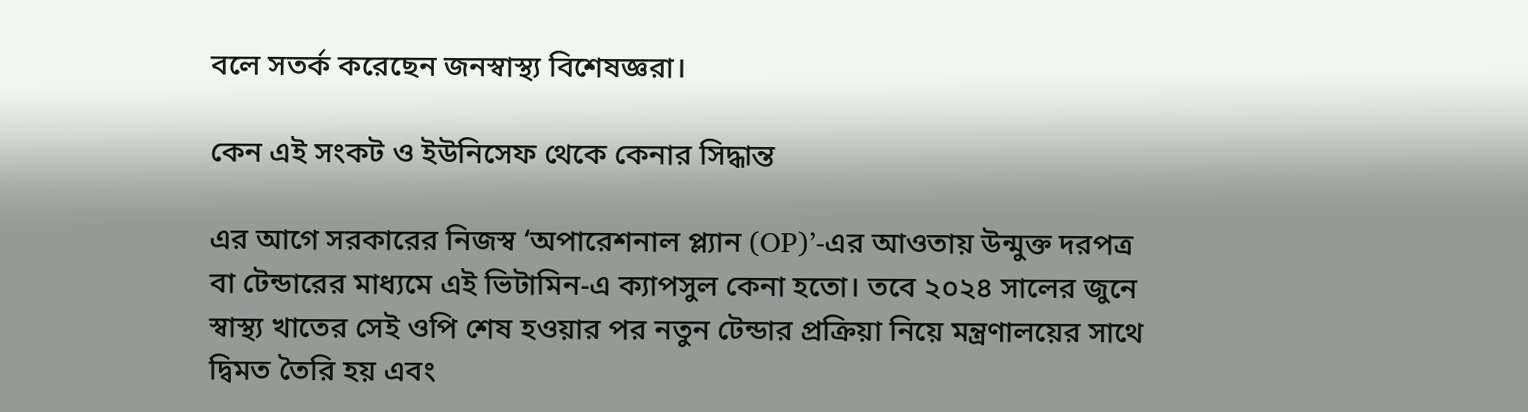বলে সতর্ক করেছেন জনস্বাস্থ্য বিশেষজ্ঞরা।

কেন এই সংকট ও ইউনিসেফ থেকে কেনার সিদ্ধান্ত

এর আগে সরকারের নিজস্ব ‘অপারেশনাল প্ল্যান (OP)’-এর আওতায় উন্মুক্ত দরপত্র বা টেন্ডারের মাধ্যমে এই ভিটামিন-এ ক্যাপসুল কেনা হতো। তবে ২০২৪ সালের জুনে স্বাস্থ্য খাতের সেই ওপি শেষ হওয়ার পর নতুন টেন্ডার প্রক্রিয়া নিয়ে মন্ত্রণালয়ের সাথে দ্বিমত তৈরি হয় এবং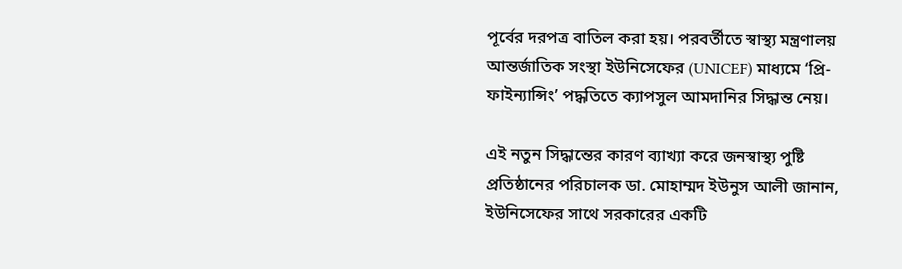পূর্বের দরপত্র বাতিল করা হয়। পরবর্তীতে স্বাস্থ্য মন্ত্রণালয় আন্তর্জাতিক সংস্থা ইউনিসেফের (UNICEF) মাধ্যমে ‘প্রি-ফাইন্যান্সিং’ পদ্ধতিতে ক্যাপসুল আমদানির সিদ্ধান্ত নেয়।

এই নতুন সিদ্ধান্তের কারণ ব্যাখ্যা করে জনস্বাস্থ্য পুষ্টি প্রতিষ্ঠানের পরিচালক ডা. মোহাম্মদ ইউনুস আলী জানান, ইউনিসেফের সাথে সরকারের একটি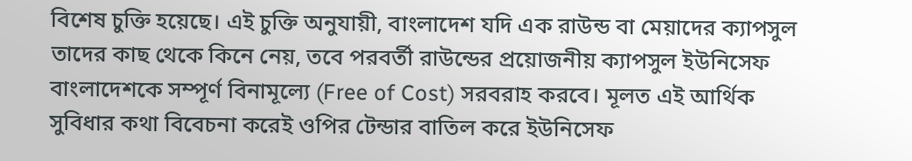বিশেষ চুক্তি হয়েছে। এই চুক্তি অনুযায়ী, বাংলাদেশ যদি এক রাউন্ড বা মেয়াদের ক্যাপসুল তাদের কাছ থেকে কিনে নেয়, তবে পরবর্তী রাউন্ডের প্রয়োজনীয় ক্যাপসুল ইউনিসেফ বাংলাদেশকে সম্পূর্ণ বিনামূল্যে (Free of Cost) সরবরাহ করবে। মূলত এই আর্থিক সুবিধার কথা বিবেচনা করেই ওপির টেন্ডার বাতিল করে ইউনিসেফ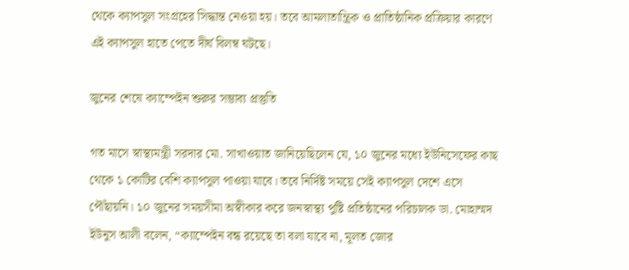থেকে ক্যাপসুল সংগ্রহের সিদ্ধান্ত নেওয়া হয়। তবে আমলাতান্ত্রিক ও প্রাতিষ্ঠানিক প্রক্রিয়ার কারণে এই ক্যাপসুল হাতে পেতে দীর্ঘ বিলম্ব ঘটছে।

জুনের শেষে ক্যাম্পেইন শুরুর সম্ভাব্য প্রস্তুতি

গত মাসে স্বাস্থ্যমন্ত্রী সরদার মো. সাখাওয়াত জানিয়েছিলেন যে, ১০ জুনের মধ্যে ইউনিসেফের কাছ থেকে ১ কোটির বেশি ক্যাপসুল পাওয়া যাবে। তবে নির্দিষ্ট সময়ে সেই ক্যাপসুল দেশে এসে পৌঁছায়নি। ১০ জুনের সময়সীমা অস্বীকার করে জনস্বাস্থ্য পুষ্টি প্রতিষ্ঠানের পরিচালক ডা. মোহাম্মদ ইউনুস আলী বলেন, “ক্যাম্পেইন বন্ধ রয়েছে তা বলা যাবে না, মূলত জোর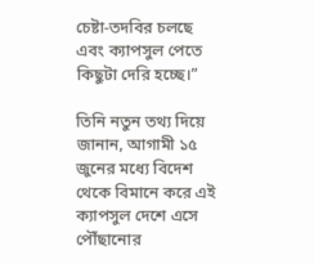চেষ্টা-তদবির চলছে এবং ক্যাপসুল পেতে কিছুটা দেরি হচ্ছে।”

তিনি নতুন তথ্য দিয়ে জানান, আগামী ১৫ জুনের মধ্যে বিদেশ থেকে বিমানে করে এই ক্যাপসুল দেশে এসে পৌঁছানোর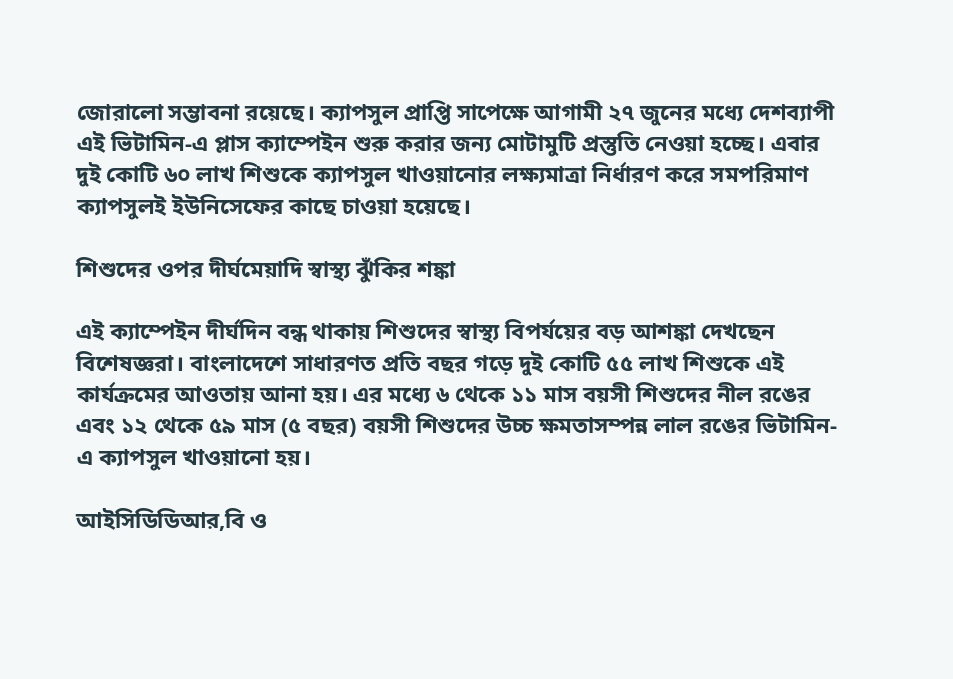জোরালো সম্ভাবনা রয়েছে। ক্যাপসুল প্রাপ্তি সাপেক্ষে আগামী ২৭ জুনের মধ্যে দেশব্যাপী এই ভিটামিন-এ প্লাস ক্যাম্পেইন শুরু করার জন্য মোটামুটি প্রস্তুতি নেওয়া হচ্ছে। এবার দুই কোটি ৬০ লাখ শিশুকে ক্যাপসুল খাওয়ানোর লক্ষ্যমাত্রা নির্ধারণ করে সমপরিমাণ ক্যাপসুলই ইউনিসেফের কাছে চাওয়া হয়েছে।

শিশুদের ওপর দীর্ঘমেয়াদি স্বাস্থ্য ঝুঁকির শঙ্কা

এই ক্যাম্পেইন দীর্ঘদিন বন্ধ থাকায় শিশুদের স্বাস্থ্য বিপর্যয়ের বড় আশঙ্কা দেখছেন বিশেষজ্ঞরা। বাংলাদেশে সাধারণত প্রতি বছর গড়ে দুই কোটি ৫৫ লাখ শিশুকে এই কার্যক্রমের আওতায় আনা হয়। এর মধ্যে ৬ থেকে ১১ মাস বয়সী শিশুদের নীল রঙের এবং ১২ থেকে ৫৯ মাস (৫ বছর) বয়সী শিশুদের উচ্চ ক্ষমতাসম্পন্ন লাল রঙের ভিটামিন-এ ক্যাপসুল খাওয়ানো হয়।

আইসিডিডিআর,বি ও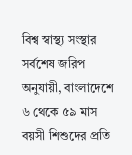বিশ্ব স্বাস্থ্য সংস্থার সর্বশেষ জরিপ অনুযায়ী, বাংলাদেশে ৬ থেকে ৫৯ মাস বয়সী শিশুদের প্রতি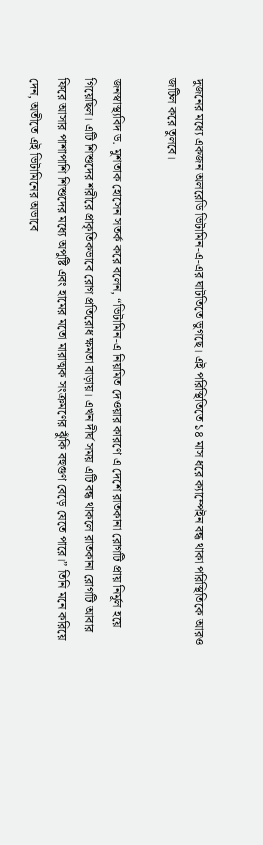দুজনের মধ্যে একজন অলরেডি ভিটামিন-এ-এর ঘাটতিতে ভুগছে। এই পরিস্থিতিতে ১৪ মাস ধরে ক্যাম্পেইন বন্ধ থাকা পরিস্থিতিকে আরও জটিল করে তুলবে।

জনস্বাস্থ্যবিদ ড. মুশতাক হোসেন সতর্ক করে বলেন, “ভিটামিন-এ নিয়মিত দেওয়ার কারণে এ দেশে রাতকানা রোগটি প্রায় নির্মূল হয়ে গিয়েছিল। এটি শিশুদের শরীরে প্রাকৃতিকভাবে রোগ প্রতিরোধ ক্ষমতা বাড়ায়। এখন দীর্ঘ সময় এটি বন্ধ থাকলে রাতকানা রোগটি আবার ফিরে আসার পাশাপাশি শিশুদের মধ্যে অপুষ্টি এবং হামের মতো মারাত্মক সংক্রমণের ঝুঁকি বহুগুণ বেড়ে যেতে পারে।” তিনি মনে করিয়ে দেন, অতীতে এই ভিটামিনের অভাবে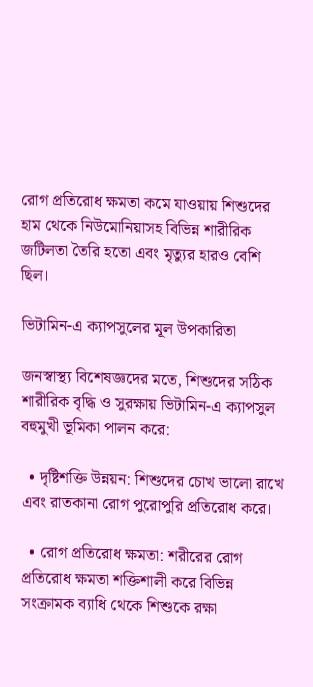রোগ প্রতিরোধ ক্ষমতা কমে যাওয়ায় শিশুদের হাম থেকে নিউমোনিয়াসহ বিভিন্ন শারীরিক জটিলতা তৈরি হতো এবং মৃত্যুর হারও বেশি ছিল।

ভিটামিন-এ ক্যাপসুলের মূল উপকারিতা

জনস্বাস্থ্য বিশেষজ্ঞদের মতে, শিশুদের সঠিক শারীরিক বৃদ্ধি ও সুরক্ষায় ভিটামিন-এ ক্যাপসুল বহুমুখী ভূমিকা পালন করে:

  • দৃষ্টিশক্তি উন্নয়ন: শিশুদের চোখ ভালো রাখে এবং রাতকানা রোগ পুরোপুরি প্রতিরোধ করে।

  • রোগ প্রতিরোধ ক্ষমতা: শরীরের রোগ প্রতিরোধ ক্ষমতা শক্তিশালী করে বিভিন্ন সংক্রামক ব্যাধি থেকে শিশুকে রক্ষা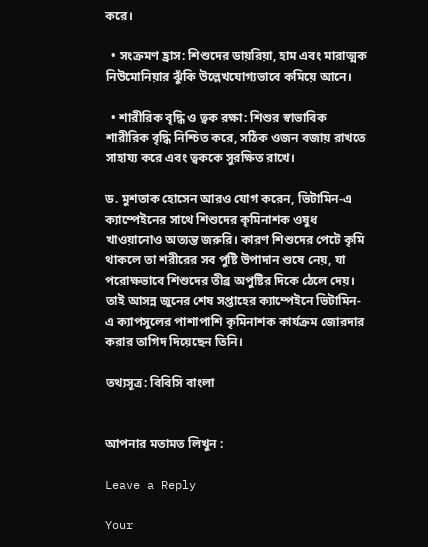করে।

  • সংক্রমণ হ্রাস: শিশুদের ডায়রিয়া, হাম এবং মারাত্মক নিউমোনিয়ার ঝুঁকি উল্লেখযোগ্যভাবে কমিয়ে আনে।

  • শারীরিক বৃদ্ধি ও ত্বক রক্ষা: শিশুর স্বাভাবিক শারীরিক বৃদ্ধি নিশ্চিত করে, সঠিক ওজন বজায় রাখতে সাহায্য করে এবং ত্বককে সুরক্ষিত রাখে।

ড. মুশতাক হোসেন আরও যোগ করেন, ভিটামিন-এ ক্যাম্পেইনের সাথে শিশুদের কৃমিনাশক ওষুধ খাওয়ানোও অত্যন্ত জরুরি। কারণ শিশুদের পেটে কৃমি থাকলে তা শরীরের সব পুষ্টি উপাদান শুষে নেয়, যা পরোক্ষভাবে শিশুদের তীব্র অপুষ্টির দিকে ঠেলে দেয়। তাই আসন্ন জুনের শেষ সপ্তাহের ক্যাম্পেইনে ভিটামিন-এ ক্যাপসুলের পাশাপাশি কৃমিনাশক কার্যক্রম জোরদার করার তাগিদ দিয়েছেন তিনি।

তথ্যসূত্র: বিবিসি বাংলা


আপনার মতামত লিখুন :

Leave a Reply

Your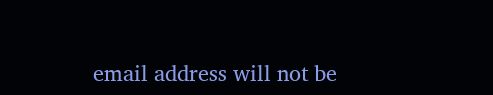email address will not be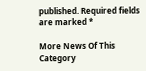published. Required fields are marked *

More News Of This Category